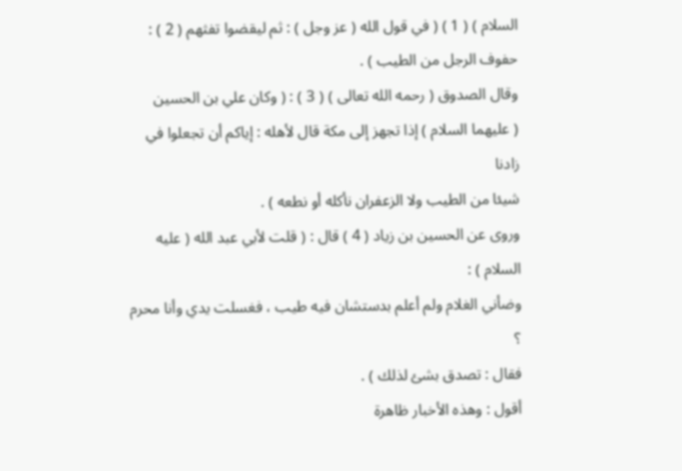السلام ) ( 1 ) ( في قول الله ( عز وجل ) : ثم ليقضوا تفثهم ( 2 ) :
حفوف الرجل من الطيب ) .
وقال الصدوق ( رحمه الله تعالى ) ( 3 ) : ( وكان علي بن الحسين
( عليهما السلام ) إذا تجهز إلى مكة قال لأهله : إياكم أن تجعلوا في زادنا
شيئا من الطيب ولا الزعفران نأكله أو نطعه ) .
وروى عن الحسين بن زياد ( 4 ) قال : ( قلت لأبي عبد الله ( عليه السلام ) :
وضأني الغلام ولم أعلم بدستشان فيه طيب ، فغسلت يدي وأنا محرم ؟
فقال : تصدق بشئ لذلك ) .
أقول : وهذه الأخبار ظاهرة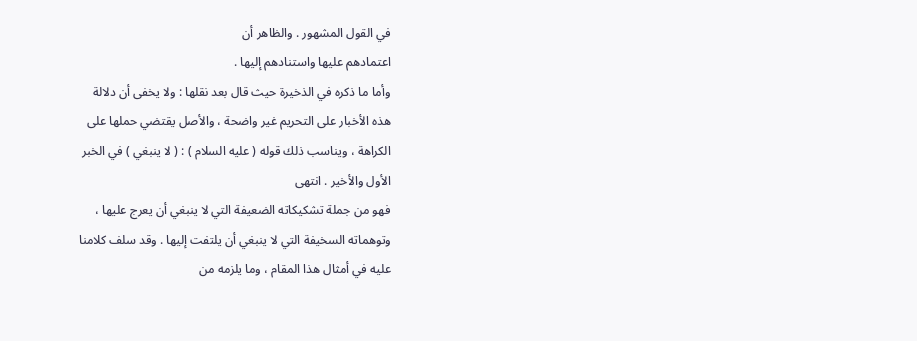في القول المشهور . والظاهر أن
اعتمادهم عليها واستنادهم إليها .
وأما ما ذكره في الذخيرة حيث قال بعد نقلها : ولا يخفى أن دلالة
هذه الأخبار على التحريم غير واضحة ، والأصل يقتضي حملها على
الكراهة ، ويناسب ذلك قوله ( عليه السلام ) : ( لا ينبغي ) في الخبر
الأول والأخير . انتهى
فهو من جملة تشكيكاته الضعيفة التي لا ينبغي أن يعرج عليها ،
وتوهماته السخيفة التي لا ينبغي أن يلتفت إليها . وقد سلف كلامنا
عليه في أمثال هذا المقام ، وما يلزمه من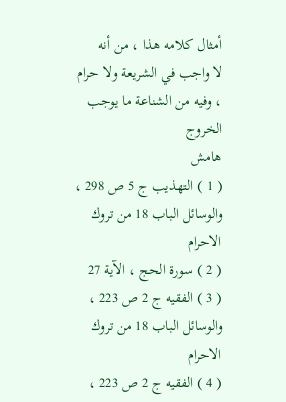أمثال كلامه هذا ، من أنه
لا واجب في الشريعة ولا حرام ، وفيه من الشناعة ما يوجب الخروج
هامش
( 1 ) التهذيب ج 5 ص 298 ، والوسائل الباب 18 من تروك الاحرام
( 2 ) سورة الحج ، الآية 27
( 3 ) الفقيه ج 2 ص 223 ، والوسائل الباب 18 من تروك الاحرام
( 4 ) الفقيه ج 2 ص 223 ،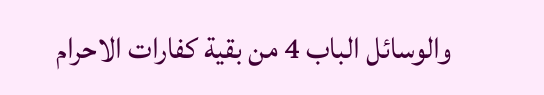والوسائل الباب 4 من بقية كفارات الاحرام